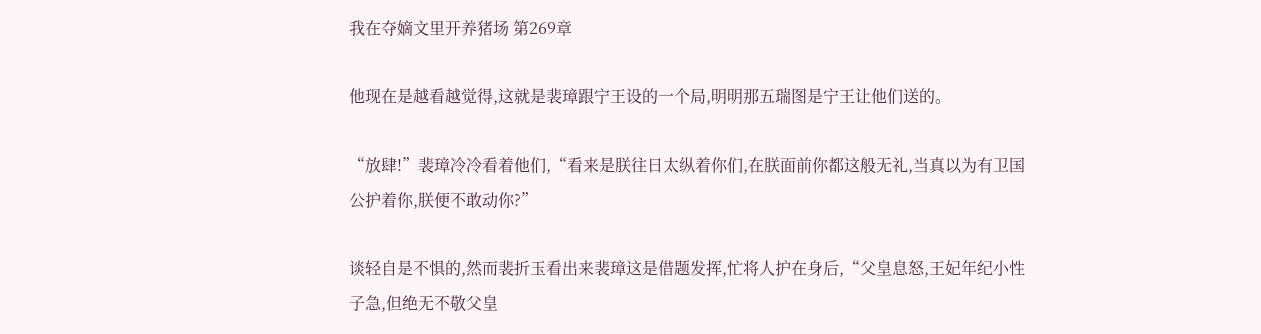我在夺嫡文里开养猪场 第269章

他现在是越看越觉得,这就是裴璋跟宁王设的一个局,明明那五瑞图是宁王让他们送的。

“放肆!”裴璋冷冷看着他们,“看来是朕往日太纵着你们,在朕面前你都这般无礼,当真以为有卫国公护着你,朕便不敢动你?”

谈轻自是不惧的,然而裴折玉看出来裴璋这是借题发挥,忙将人护在身后,“父皇息怒,王妃年纪小性子急,但绝无不敬父皇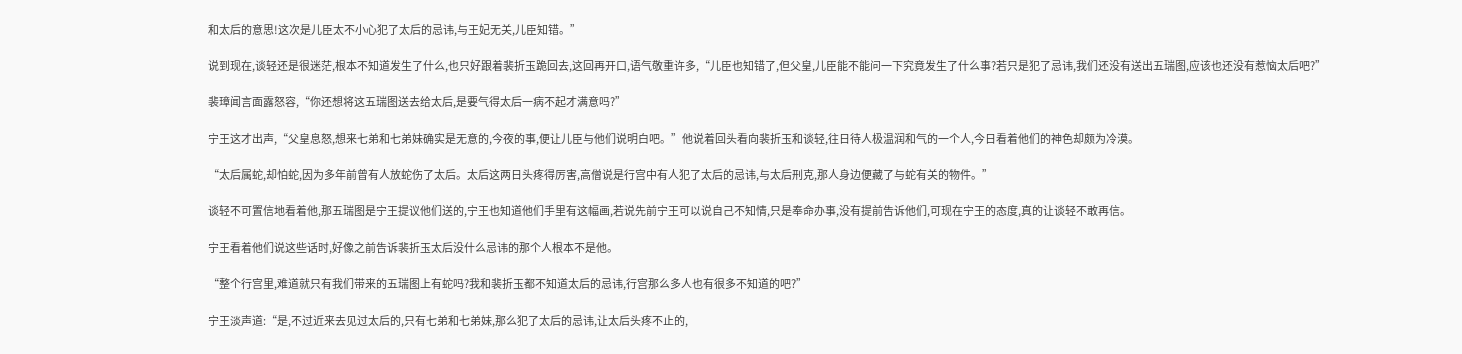和太后的意思!这次是儿臣太不小心犯了太后的忌讳,与王妃无关,儿臣知错。”

说到现在,谈轻还是很迷茫,根本不知道发生了什么,也只好跟着裴折玉跪回去,这回再开口,语气敬重许多,“儿臣也知错了,但父皇,儿臣能不能问一下究竟发生了什么事?若只是犯了忌讳,我们还没有送出五瑞图,应该也还没有惹恼太后吧?”

裴璋闻言面露怒容,“你还想将这五瑞图送去给太后,是要气得太后一病不起才满意吗?”

宁王这才出声,“父皇息怒,想来七弟和七弟妹确实是无意的,今夜的事,便让儿臣与他们说明白吧。”他说着回头看向裴折玉和谈轻,往日待人极温润和气的一个人,今日看着他们的神色却颇为冷漠。

“太后属蛇,却怕蛇,因为多年前曾有人放蛇伤了太后。太后这两日头疼得厉害,高僧说是行宫中有人犯了太后的忌讳,与太后刑克,那人身边便藏了与蛇有关的物件。”

谈轻不可置信地看着他,那五瑞图是宁王提议他们送的,宁王也知道他们手里有这幅画,若说先前宁王可以说自己不知情,只是奉命办事,没有提前告诉他们,可现在宁王的态度,真的让谈轻不敢再信。

宁王看着他们说这些话时,好像之前告诉裴折玉太后没什么忌讳的那个人根本不是他。

“整个行宫里,难道就只有我们带来的五瑞图上有蛇吗?我和裴折玉都不知道太后的忌讳,行宫那么多人也有很多不知道的吧?”

宁王淡声道:“是,不过近来去见过太后的,只有七弟和七弟妹,那么犯了太后的忌讳,让太后头疼不止的,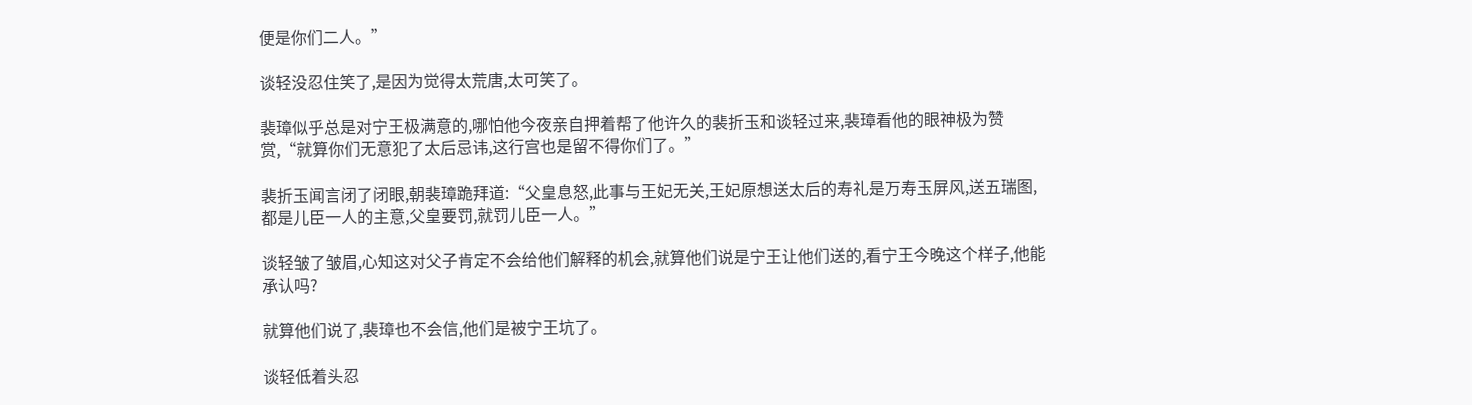便是你们二人。”

谈轻没忍住笑了,是因为觉得太荒唐,太可笑了。

裴璋似乎总是对宁王极满意的,哪怕他今夜亲自押着帮了他许久的裴折玉和谈轻过来,裴璋看他的眼神极为赞赏,“就算你们无意犯了太后忌讳,这行宫也是留不得你们了。”

裴折玉闻言闭了闭眼,朝裴璋跪拜道:“父皇息怒,此事与王妃无关,王妃原想送太后的寿礼是万寿玉屏风,送五瑞图,都是儿臣一人的主意,父皇要罚,就罚儿臣一人。”

谈轻皱了皱眉,心知这对父子肯定不会给他们解释的机会,就算他们说是宁王让他们送的,看宁王今晚这个样子,他能承认吗?

就算他们说了,裴璋也不会信,他们是被宁王坑了。

谈轻低着头忍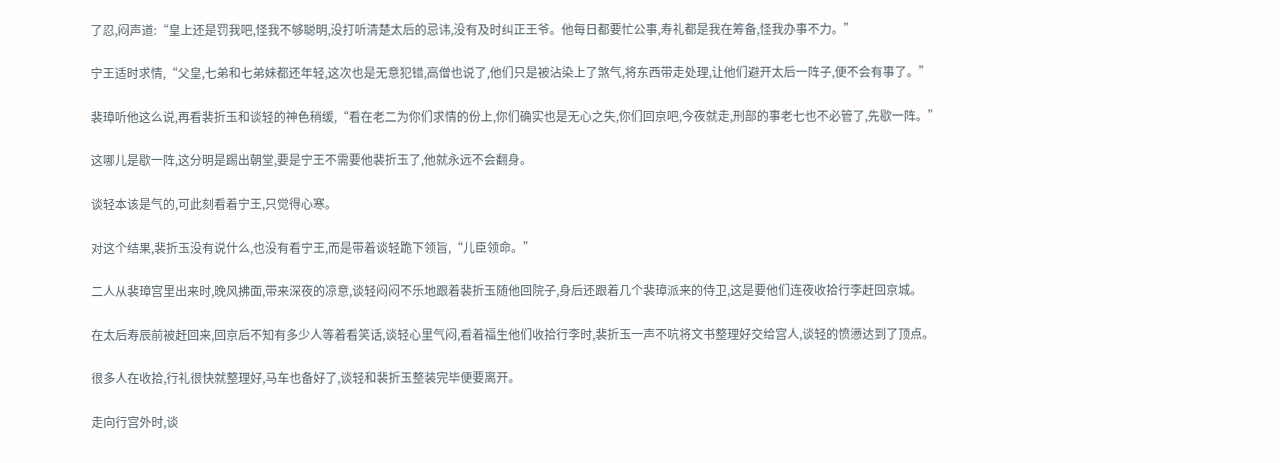了忍,闷声道:“皇上还是罚我吧,怪我不够聪明,没打听清楚太后的忌讳,没有及时纠正王爷。他每日都要忙公事,寿礼都是我在筹备,怪我办事不力。”

宁王适时求情,“父皇,七弟和七弟妹都还年轻,这次也是无意犯错,高僧也说了,他们只是被沾染上了煞气,将东西带走处理,让他们避开太后一阵子,便不会有事了。”

裴璋听他这么说,再看裴折玉和谈轻的神色稍缓,“看在老二为你们求情的份上,你们确实也是无心之失,你们回京吧,今夜就走,刑部的事老七也不必管了,先歇一阵。”

这哪儿是歇一阵,这分明是踢出朝堂,要是宁王不需要他裴折玉了,他就永远不会翻身。

谈轻本该是气的,可此刻看着宁王,只觉得心寒。

对这个结果,裴折玉没有说什么,也没有看宁王,而是带着谈轻跪下领旨,“儿臣领命。”

二人从裴璋宫里出来时,晚风拂面,带来深夜的凉意,谈轻闷闷不乐地跟着裴折玉随他回院子,身后还跟着几个裴璋派来的侍卫,这是要他们连夜收拾行李赶回京城。

在太后寿辰前被赶回来,回京后不知有多少人等着看笑话,谈轻心里气闷,看着福生他们收拾行李时,裴折玉一声不吭将文书整理好交给宫人,谈轻的愤懑达到了顶点。

很多人在收拾,行礼很快就整理好,马车也备好了,谈轻和裴折玉整装完毕便要离开。

走向行宫外时,谈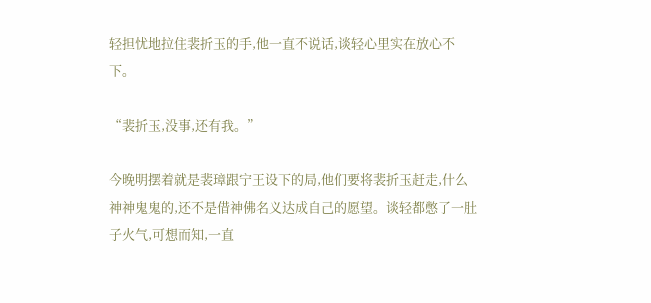轻担忧地拉住裴折玉的手,他一直不说话,谈轻心里实在放心不下。

“裴折玉,没事,还有我。”

今晚明摆着就是裴璋跟宁王设下的局,他们要将裴折玉赶走,什么神神鬼鬼的,还不是借神佛名义达成自己的愿望。谈轻都憋了一肚子火气,可想而知,一直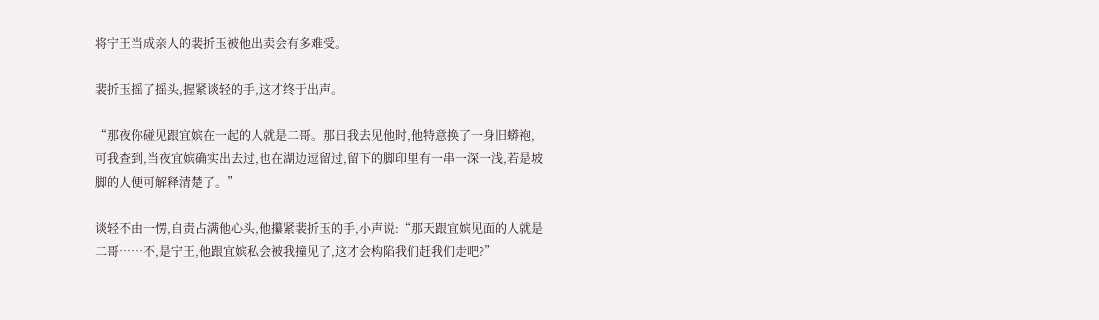将宁王当成亲人的裴折玉被他出卖会有多难受。

裴折玉摇了摇头,握紧谈轻的手,这才终于出声。

“那夜你碰见跟宜嫔在一起的人就是二哥。那日我去见他时,他特意换了一身旧蟒袍,可我查到,当夜宜嫔确实出去过,也在湖边逗留过,留下的脚印里有一串一深一浅,若是坡脚的人便可解释清楚了。”

谈轻不由一愣,自责占满他心头,他攥紧裴折玉的手,小声说:“那天跟宜嫔见面的人就是二哥……不,是宁王,他跟宜嫔私会被我撞见了,这才会构陷我们赶我们走吧?”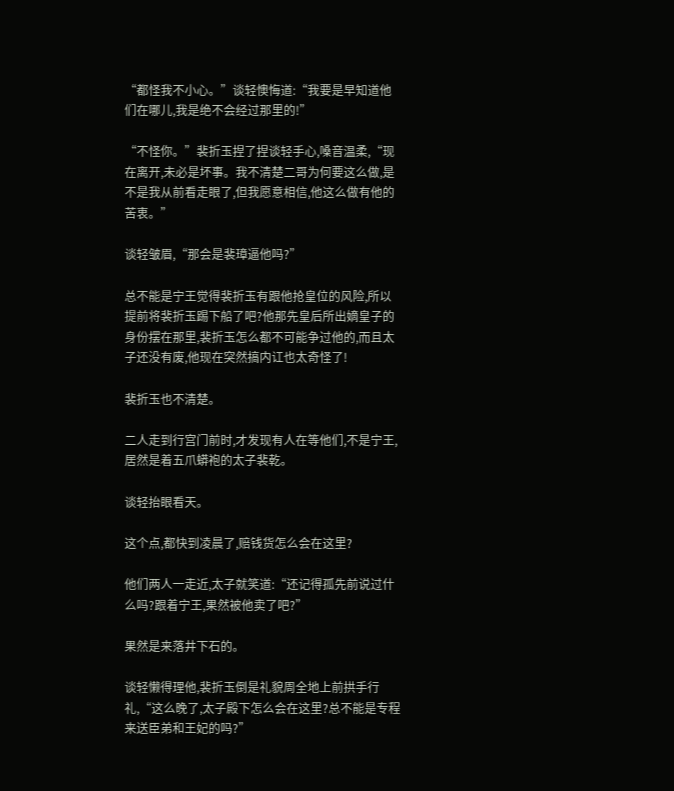“都怪我不小心。”谈轻懊悔道:“我要是早知道他们在哪儿,我是绝不会经过那里的!”

“不怪你。”裴折玉捏了捏谈轻手心,嗓音温柔,“现在离开,未必是坏事。我不清楚二哥为何要这么做,是不是我从前看走眼了,但我愿意相信,他这么做有他的苦衷。”

谈轻皱眉,“那会是裴璋逼他吗?”

总不能是宁王觉得裴折玉有跟他抢皇位的风险,所以提前将裴折玉踢下船了吧?他那先皇后所出嫡皇子的身份摆在那里,裴折玉怎么都不可能争过他的,而且太子还没有废,他现在突然搞内讧也太奇怪了!

裴折玉也不清楚。

二人走到行宫门前时,才发现有人在等他们,不是宁王,居然是着五爪蟒袍的太子裴乾。

谈轻抬眼看天。

这个点,都快到凌晨了,赔钱货怎么会在这里?

他们两人一走近,太子就笑道:“还记得孤先前说过什么吗?跟着宁王,果然被他卖了吧?”

果然是来落井下石的。

谈轻懒得理他,裴折玉倒是礼貌周全地上前拱手行礼,“这么晚了,太子殿下怎么会在这里?总不能是专程来送臣弟和王妃的吗?”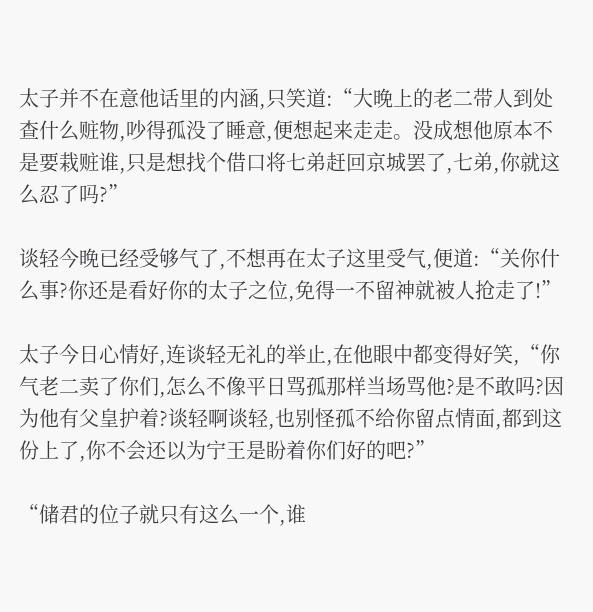太子并不在意他话里的内涵,只笑道:“大晚上的老二带人到处查什么赃物,吵得孤没了睡意,便想起来走走。没成想他原本不是要栽赃谁,只是想找个借口将七弟赶回京城罢了,七弟,你就这么忍了吗?”

谈轻今晚已经受够气了,不想再在太子这里受气,便道:“关你什么事?你还是看好你的太子之位,免得一不留神就被人抢走了!”

太子今日心情好,连谈轻无礼的举止,在他眼中都变得好笑,“你气老二卖了你们,怎么不像平日骂孤那样当场骂他?是不敢吗?因为他有父皇护着?谈轻啊谈轻,也别怪孤不给你留点情面,都到这份上了,你不会还以为宁王是盼着你们好的吧?”

“储君的位子就只有这么一个,谁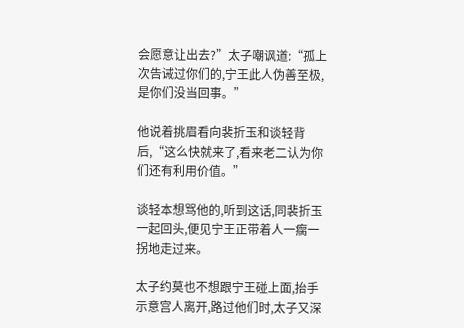会愿意让出去?”太子嘲讽道:“孤上次告诫过你们的,宁王此人伪善至极,是你们没当回事。”

他说着挑眉看向裴折玉和谈轻背后,“这么快就来了,看来老二认为你们还有利用价值。”

谈轻本想骂他的,听到这话,同裴折玉一起回头,便见宁王正带着人一瘸一拐地走过来。

太子约莫也不想跟宁王碰上面,抬手示意宫人离开,路过他们时,太子又深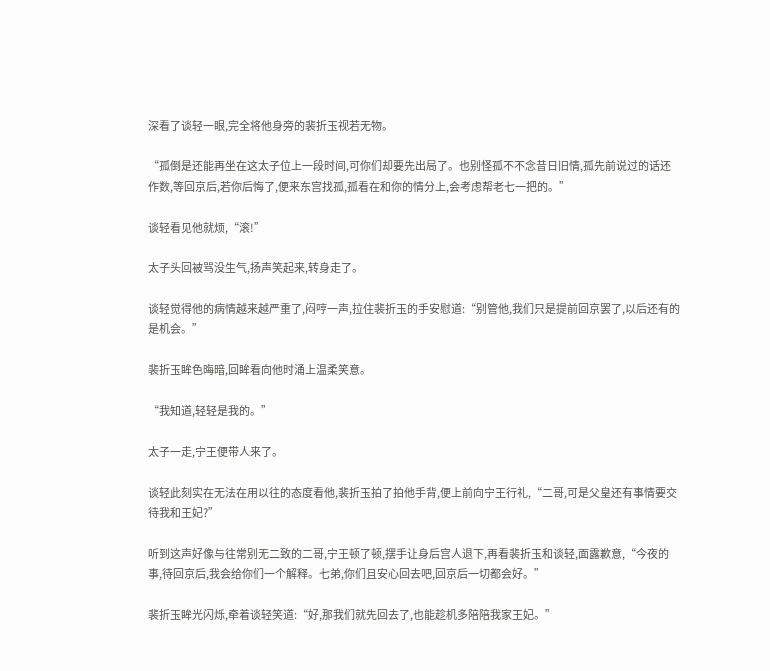深看了谈轻一眼,完全将他身旁的裴折玉视若无物。

“孤倒是还能再坐在这太子位上一段时间,可你们却要先出局了。也别怪孤不不念昔日旧情,孤先前说过的话还作数,等回京后,若你后悔了,便来东宫找孤,孤看在和你的情分上,会考虑帮老七一把的。”

谈轻看见他就烦,“滚!”

太子头回被骂没生气,扬声笑起来,转身走了。

谈轻觉得他的病情越来越严重了,闷哼一声,拉住裴折玉的手安慰道:“别管他,我们只是提前回京罢了,以后还有的是机会。”

裴折玉眸色晦暗,回眸看向他时涌上温柔笑意。

“我知道,轻轻是我的。”

太子一走,宁王便带人来了。

谈轻此刻实在无法在用以往的态度看他,裴折玉拍了拍他手背,便上前向宁王行礼,“二哥,可是父皇还有事情要交待我和王妃?”

听到这声好像与往常别无二致的二哥,宁王顿了顿,摆手让身后宫人退下,再看裴折玉和谈轻,面露歉意,“今夜的事,待回京后,我会给你们一个解释。七弟,你们且安心回去吧,回京后一切都会好。”

裴折玉眸光闪烁,牵着谈轻笑道:“好,那我们就先回去了,也能趁机多陪陪我家王妃。”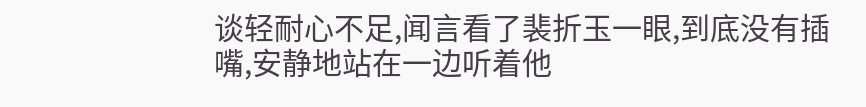谈轻耐心不足,闻言看了裴折玉一眼,到底没有插嘴,安静地站在一边听着他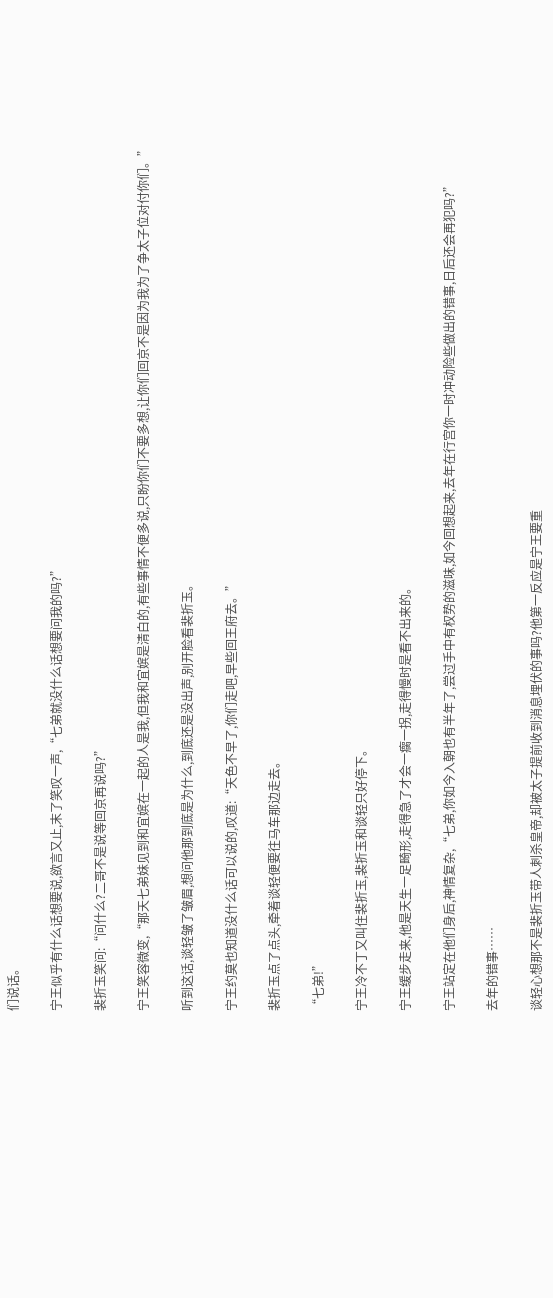们说话。

宁王似乎有什么话想要说,欲言又止,末了笑叹一声,“七弟就没什么话想要问我的吗?”

裴折玉笑问:“问什么?二哥不是说等回京再说吗?”

宁王笑容微变,“那天七弟妹见到和宜嫔在一起的人是我,但我和宜嫔是清白的,有些事情不便多说,只盼你们不要多想,让你们回京不是因为我为了争太子位对付你们。”

听到这话,谈轻皱了皱眉,想问他那到底是为什么,到底还是没出声,别开脸看裴折玉。

宁王约莫也知道没什么话可以说的,叹道:“天色不早了,你们走吧,早些回王府去。”

裴折玉点了点头,牵着谈轻便要往马车那边走去。

“七弟!”

宁王冷不丁又叫住裴折玉,裴折玉和谈轻只好停下。

宁王缓步走来,他是天生一足畸形,走得急了才会一瘸一拐,走得慢时是看不出来的。

宁王站定在他们身后,神情复杂,“七弟,你如今入朝也有半年了,尝过手中有权势的滋味,如今回想起来,去年在行宫你一时冲动险些做出的错事,日后还会再犯吗?”

去年的错事……

谈轻心想那不是裴折玉带人刺杀皇帝,却被太子提前收到消息埋伏的事吗?他第一反应是宁王要重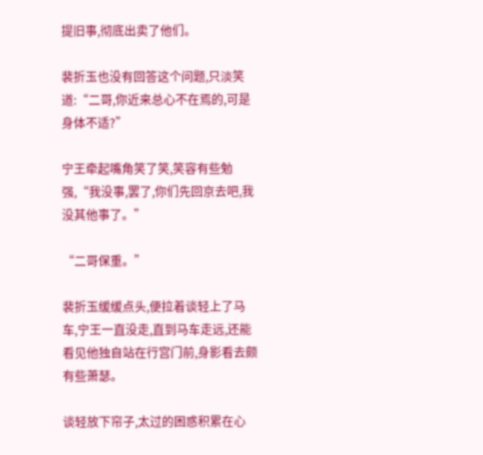提旧事,彻底出卖了他们。

裴折玉也没有回答这个问题,只淡笑道:“二哥,你近来总心不在焉的,可是身体不适?”

宁王牵起嘴角笑了笑,笑容有些勉强,“我没事,罢了,你们先回京去吧,我没其他事了。”

“二哥保重。”

裴折玉缓缓点头,便拉着谈轻上了马车,宁王一直没走,直到马车走远,还能看见他独自站在行宫门前,身影看去颇有些萧瑟。

谈轻放下帘子,太过的困惑积累在心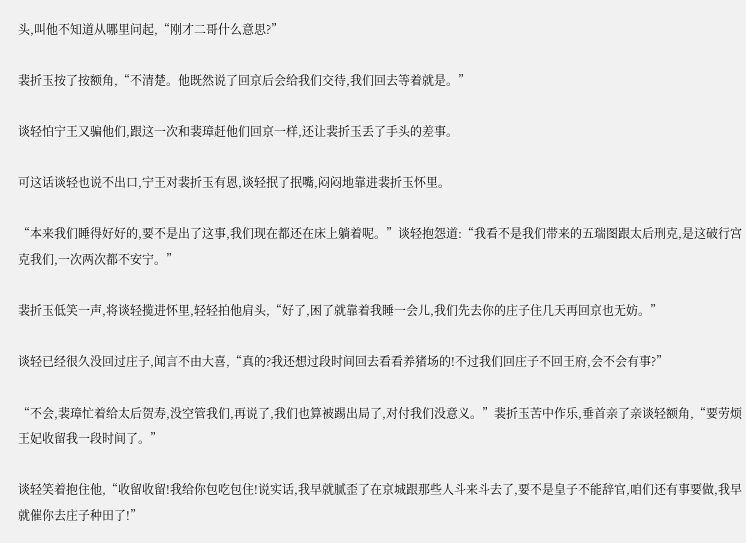头,叫他不知道从哪里问起,“刚才二哥什么意思?”

裴折玉按了按额角,“不清楚。他既然说了回京后会给我们交待,我们回去等着就是。”

谈轻怕宁王又骗他们,跟这一次和裴璋赶他们回京一样,还让裴折玉丢了手头的差事。

可这话谈轻也说不出口,宁王对裴折玉有恩,谈轻抿了抿嘴,闷闷地靠进裴折玉怀里。

“本来我们睡得好好的,要不是出了这事,我们现在都还在床上躺着呢。”谈轻抱怨道:“我看不是我们带来的五瑞图跟太后刑克,是这破行宫克我们,一次两次都不安宁。”

裴折玉低笑一声,将谈轻揽进怀里,轻轻拍他肩头,“好了,困了就靠着我睡一会儿,我们先去你的庄子住几天再回京也无妨。”

谈轻已经很久没回过庄子,闻言不由大喜,“真的?我还想过段时间回去看看养猪场的!不过我们回庄子不回王府,会不会有事?”

“不会,裴璋忙着给太后贺寿,没空管我们,再说了,我们也算被踢出局了,对付我们没意义。”裴折玉苦中作乐,垂首亲了亲谈轻额角,“要劳烦王妃收留我一段时间了。”

谈轻笑着抱住他,“收留收留!我给你包吃包住!说实话,我早就腻歪了在京城跟那些人斗来斗去了,要不是皇子不能辞官,咱们还有事要做,我早就催你去庄子种田了!”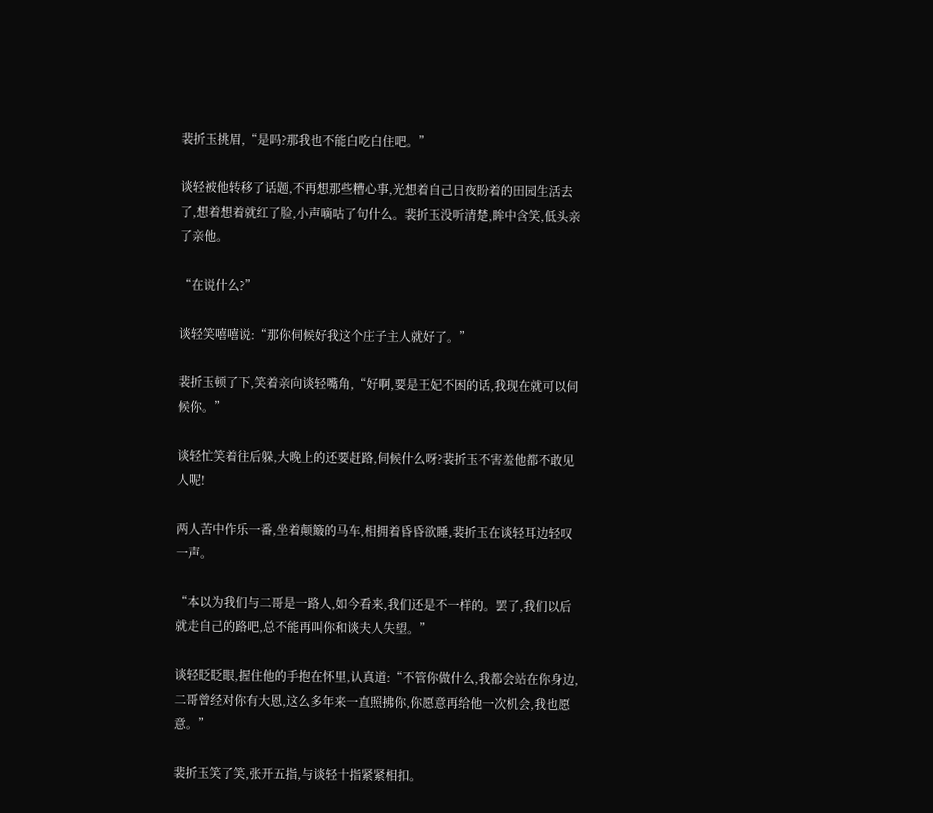裴折玉挑眉,“是吗?那我也不能白吃白住吧。”

谈轻被他转移了话题,不再想那些糟心事,光想着自己日夜盼着的田园生活去了,想着想着就红了脸,小声嘀咕了句什么。裴折玉没听清楚,眸中含笑,低头亲了亲他。

“在说什么?”

谈轻笑嘻嘻说:“那你伺候好我这个庄子主人就好了。”

裴折玉顿了下,笑着亲向谈轻嘴角,“好啊,要是王妃不困的话,我现在就可以伺候你。”

谈轻忙笑着往后躲,大晚上的还要赶路,伺候什么呀?裴折玉不害羞他都不敢见人呢!

两人苦中作乐一番,坐着颠簸的马车,相拥着昏昏欲睡,裴折玉在谈轻耳边轻叹一声。

“本以为我们与二哥是一路人,如今看来,我们还是不一样的。罢了,我们以后就走自己的路吧,总不能再叫你和谈夫人失望。”

谈轻眨眨眼,握住他的手抱在怀里,认真道:“不管你做什么,我都会站在你身边,二哥曾经对你有大恩,这么多年来一直照拂你,你愿意再给他一次机会,我也愿意。”

裴折玉笑了笑,张开五指,与谈轻十指紧紧相扣。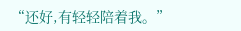“还好,有轻轻陪着我。”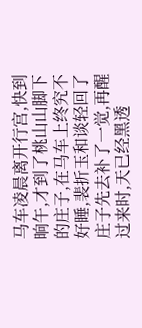马车凌晨离开行宫,快到晌午,才到了桃山山脚下的庄子,在马车上终究不好睡,裴折玉和谈轻回了庄子先去补了一觉,再醒过来时,天已经黑透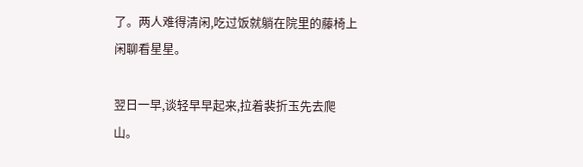了。两人难得清闲,吃过饭就躺在院里的藤椅上闲聊看星星。

翌日一早,谈轻早早起来,拉着裴折玉先去爬山。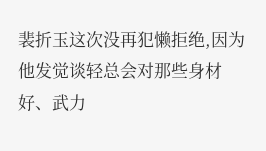裴折玉这次没再犯懒拒绝,因为他发觉谈轻总会对那些身材好、武力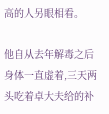高的人另眼相看。

他自从去年解毒之后身体一直虚着,三天两头吃着卓大夫给的补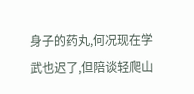身子的药丸,何况现在学武也迟了,但陪谈轻爬山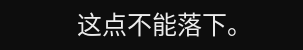这点不能落下。